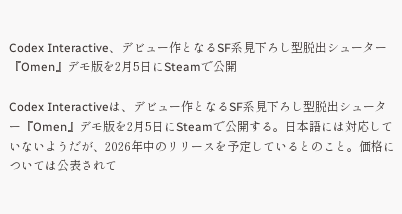Codex Interactive、デビュー作となるSF系見下ろし型脱出シューター『Omen』デモ版を2月5日にSteamで公開

Codex Interactiveは、デビュー作となるSF系見下ろし型脱出シューター『Omen』デモ版を2月5日にSteamで公開する。日本語には対応していないようだが、2026年中のリリースを予定しているとのこと。価格については公表されて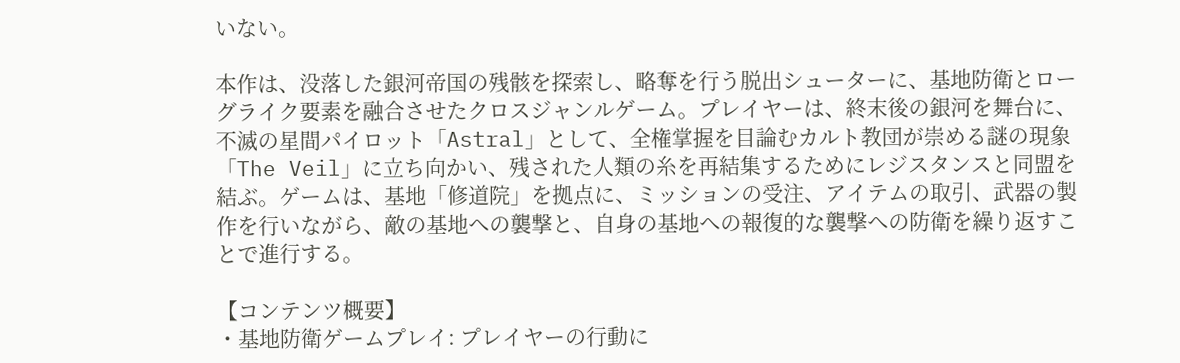いない。

本作は、没落した銀河帝国の残骸を探索し、略奪を行う脱出シューターに、基地防衛とローグライク要素を融合させたクロスジャンルゲーム。プレイヤーは、終末後の銀河を舞台に、不滅の星間パイロット「Astral」として、全権掌握を目論むカルト教団が崇める謎の現象「The Veil」に立ち向かい、残された人類の糸を再結集するためにレジスタンスと同盟を結ぶ。ゲームは、基地「修道院」を拠点に、ミッションの受注、アイテムの取引、武器の製作を行いながら、敵の基地への襲撃と、自身の基地への報復的な襲撃への防衛を繰り返すことで進行する。

【コンテンツ概要】
・基地防衛ゲームプレイ: プレイヤーの行動に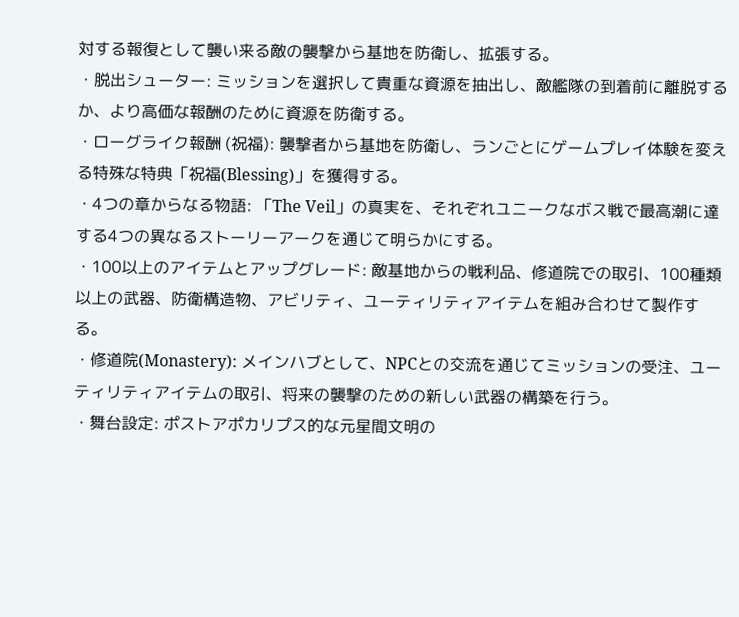対する報復として襲い来る敵の襲撃から基地を防衛し、拡張する。
・脱出シューター: ミッションを選択して貴重な資源を抽出し、敵艦隊の到着前に離脱するか、より高価な報酬のために資源を防衛する。
・ローグライク報酬 (祝福): 襲撃者から基地を防衛し、ランごとにゲームプレイ体験を変える特殊な特典「祝福(Blessing)」を獲得する。
・4つの章からなる物語: 「The Veil」の真実を、それぞれユニークなボス戦で最高潮に達する4つの異なるストーリーアークを通じて明らかにする。
・100以上のアイテムとアップグレード: 敵基地からの戦利品、修道院での取引、100種類以上の武器、防衛構造物、アビリティ、ユーティリティアイテムを組み合わせて製作する。
・修道院(Monastery): メインハブとして、NPCとの交流を通じてミッションの受注、ユーティリティアイテムの取引、将来の襲撃のための新しい武器の構築を行う。
・舞台設定: ポストアポカリプス的な元星間文明の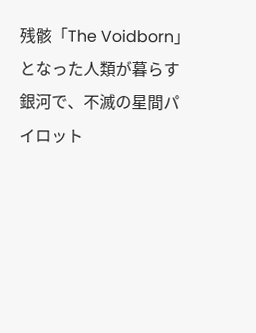残骸「The Voidborn」となった人類が暮らす銀河で、不滅の星間パイロット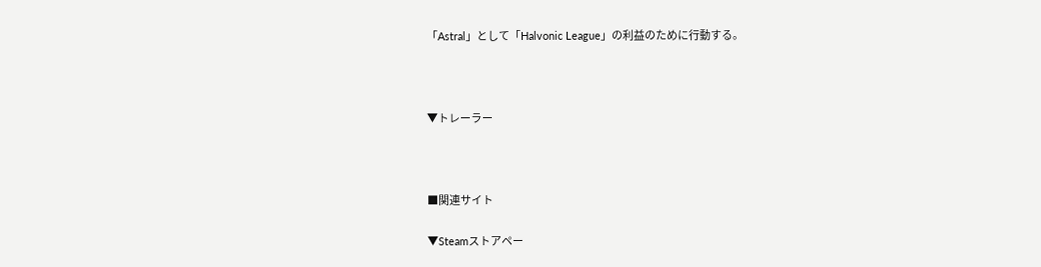「Astral」として「Halvonic League」の利益のために行動する。



▼トレーラー



■関連サイト

▼Steamストアペー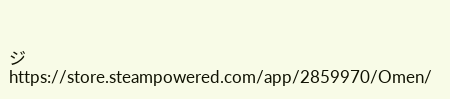ジ
https://store.steampowered.com/app/2859970/Omen/